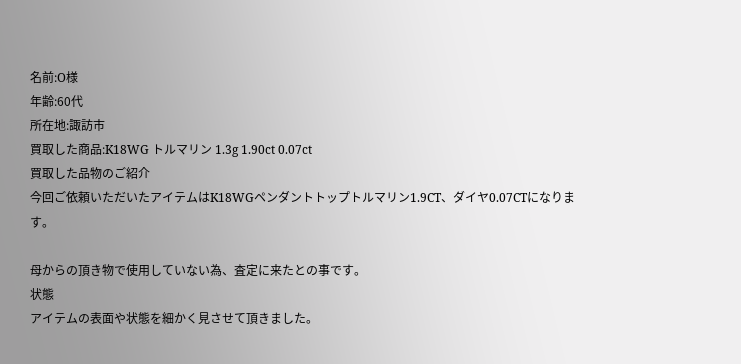名前:O様
年齢:60代
所在地:諏訪市
買取した商品:K18WG トルマリン 1.3g 1.90ct 0.07ct
買取した品物のご紹介
今回ご依頼いただいたアイテムはK18WGペンダントトップトルマリン1.9CT、ダイヤ0.07CTになります。

母からの頂き物で使用していない為、査定に来たとの事です。
状態
アイテムの表面や状態を細かく見させて頂きました。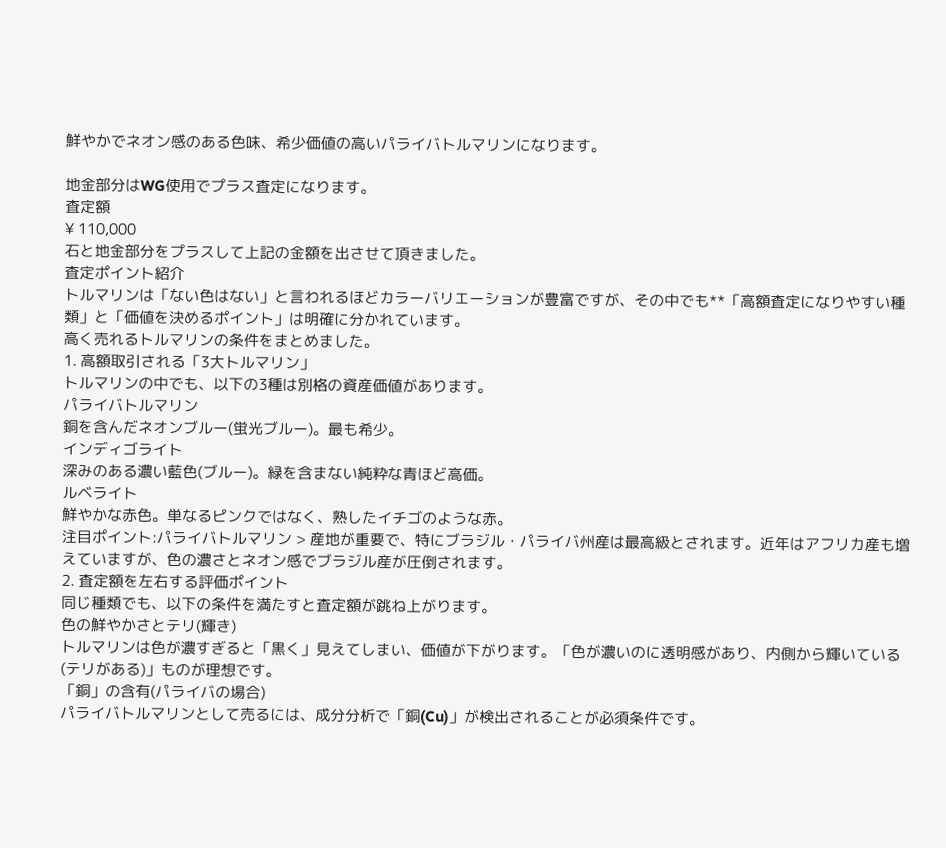鮮やかでネオン感のある色味、希少価値の高いパライバトルマリンになります。

地金部分はWG使用でプラス査定になります。
査定額
¥ 110,000
石と地金部分をプラスして上記の金額を出させて頂きました。
査定ポイント紹介
トルマリンは「ない色はない」と言われるほどカラーバリエーションが豊富ですが、その中でも**「高額査定になりやすい種類」と「価値を決めるポイント」は明確に分かれています。
高く売れるトルマリンの条件をまとめました。
1. 高額取引される「3大トルマリン」
トルマリンの中でも、以下の3種は別格の資産価値があります。
パライバトルマリン
銅を含んだネオンブルー(蛍光ブルー)。最も希少。
インディゴライト
深みのある濃い藍色(ブルー)。緑を含まない純粋な青ほど高価。
ルベライト
鮮やかな赤色。単なるピンクではなく、熟したイチゴのような赤。
注目ポイント:パライバトルマリン > 産地が重要で、特にブラジル・パライバ州産は最高級とされます。近年はアフリカ産も増えていますが、色の濃さとネオン感でブラジル産が圧倒されます。
2. 査定額を左右する評価ポイント
同じ種類でも、以下の条件を満たすと査定額が跳ね上がります。
色の鮮やかさとテリ(輝き)
トルマリンは色が濃すぎると「黒く」見えてしまい、価値が下がります。「色が濃いのに透明感があり、内側から輝いている(テリがある)」ものが理想です。
「銅」の含有(パライバの場合)
パライバトルマリンとして売るには、成分分析で「銅(Cu)」が検出されることが必須条件です。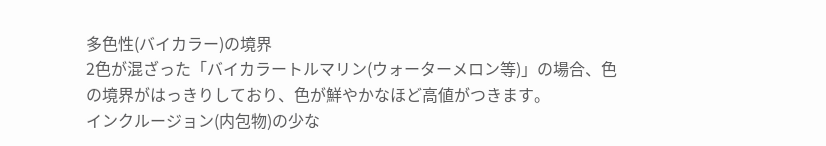多色性(バイカラー)の境界
2色が混ざった「バイカラートルマリン(ウォーターメロン等)」の場合、色の境界がはっきりしており、色が鮮やかなほど高値がつきます。
インクルージョン(内包物)の少な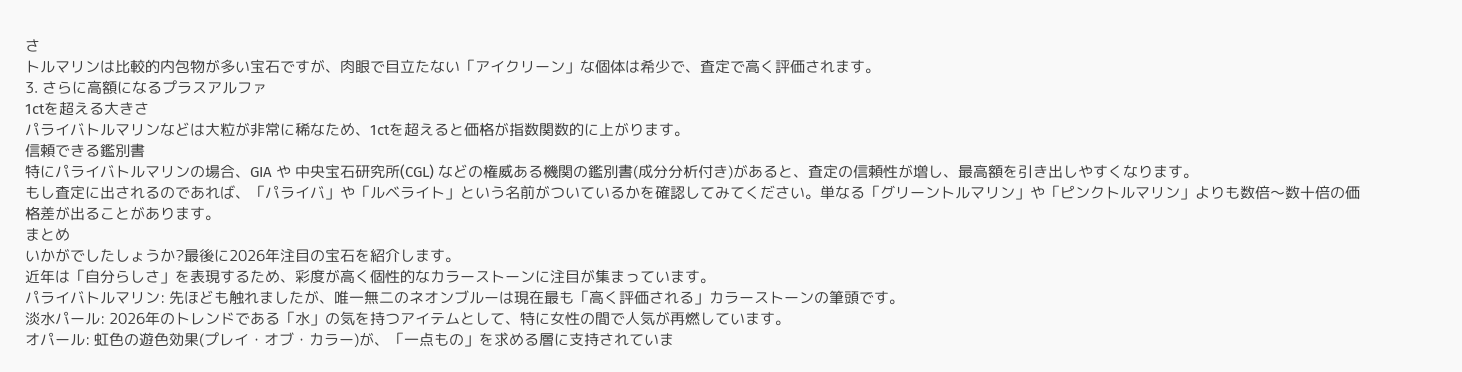さ
トルマリンは比較的内包物が多い宝石ですが、肉眼で目立たない「アイクリーン」な個体は希少で、査定で高く評価されます。
3. さらに高額になるプラスアルファ
1ctを超える大きさ
パライバトルマリンなどは大粒が非常に稀なため、1ctを超えると価格が指数関数的に上がります。
信頼できる鑑別書
特にパライバトルマリンの場合、GIA や 中央宝石研究所(CGL) などの権威ある機関の鑑別書(成分分析付き)があると、査定の信頼性が増し、最高額を引き出しやすくなります。
もし査定に出されるのであれば、「パライバ」や「ルベライト」という名前がついているかを確認してみてください。単なる「グリーントルマリン」や「ピンクトルマリン」よりも数倍〜数十倍の価格差が出ることがあります。
まとめ
いかがでしたしょうか?最後に2026年注目の宝石を紹介します。
近年は「自分らしさ」を表現するため、彩度が高く個性的なカラーストーンに注目が集まっています。
パライバトルマリン: 先ほども触れましたが、唯一無二のネオンブルーは現在最も「高く評価される」カラーストーンの筆頭です。
淡水パール: 2026年のトレンドである「水」の気を持つアイテムとして、特に女性の間で人気が再燃しています。
オパール: 虹色の遊色効果(プレイ・オブ・カラー)が、「一点もの」を求める層に支持されていま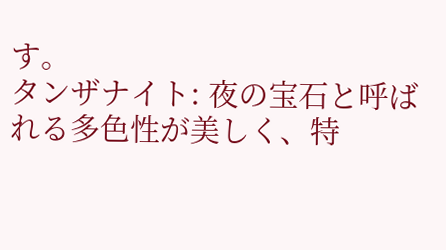す。
タンザナイト: 夜の宝石と呼ばれる多色性が美しく、特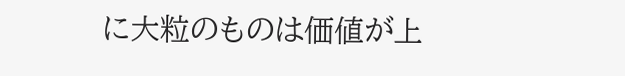に大粒のものは価値が上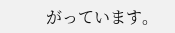がっています。